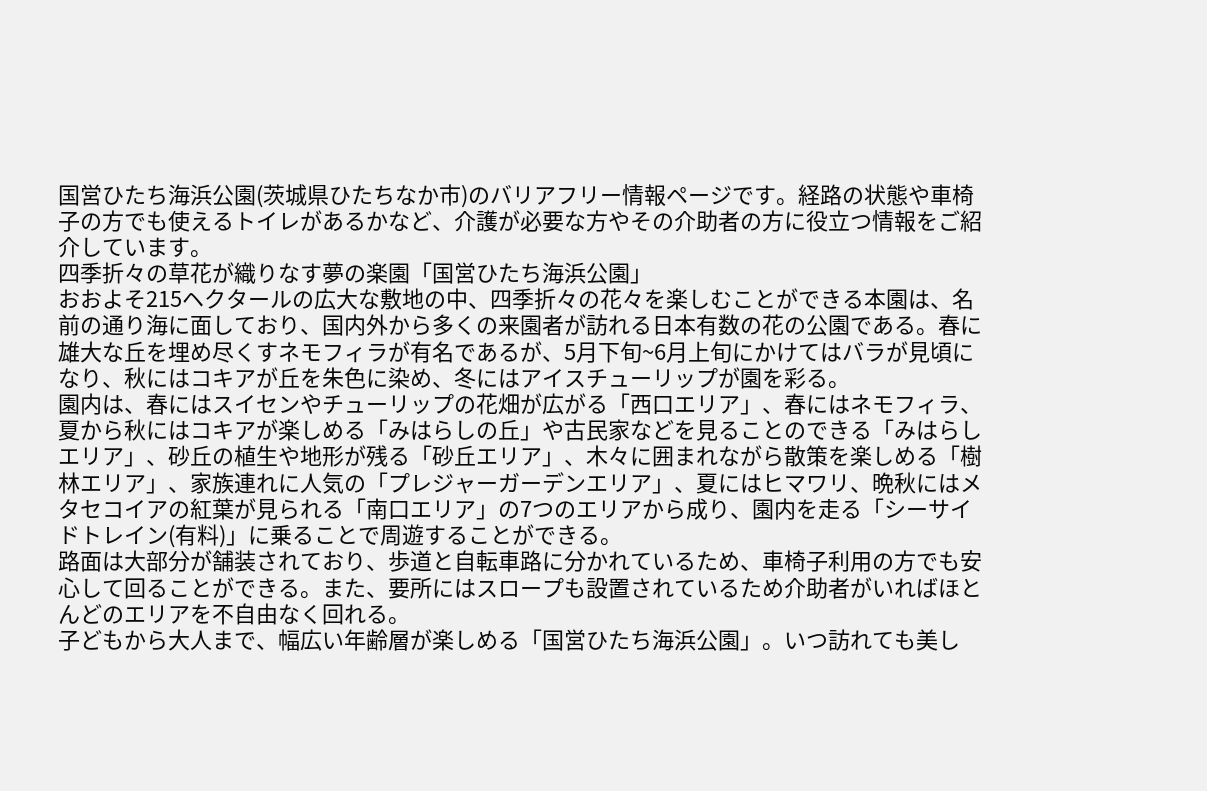国営ひたち海浜公園(茨城県ひたちなか市)のバリアフリー情報ページです。経路の状態や車椅子の方でも使えるトイレがあるかなど、介護が必要な方やその介助者の方に役立つ情報をご紹介しています。
四季折々の草花が織りなす夢の楽園「国営ひたち海浜公園」
おおよそ215ヘクタールの広大な敷地の中、四季折々の花々を楽しむことができる本園は、名前の通り海に面しており、国内外から多くの来園者が訪れる日本有数の花の公園である。春に雄大な丘を埋め尽くすネモフィラが有名であるが、5月下旬~6月上旬にかけてはバラが見頃になり、秋にはコキアが丘を朱色に染め、冬にはアイスチューリップが園を彩る。
園内は、春にはスイセンやチューリップの花畑が広がる「西口エリア」、春にはネモフィラ、夏から秋にはコキアが楽しめる「みはらしの丘」や古民家などを見ることのできる「みはらしエリア」、砂丘の植生や地形が残る「砂丘エリア」、木々に囲まれながら散策を楽しめる「樹林エリア」、家族連れに人気の「プレジャーガーデンエリア」、夏にはヒマワリ、晩秋にはメタセコイアの紅葉が見られる「南口エリア」の7つのエリアから成り、園内を走る「シーサイドトレイン(有料)」に乗ることで周遊することができる。
路面は大部分が舗装されており、歩道と自転車路に分かれているため、車椅子利用の方でも安心して回ることができる。また、要所にはスロープも設置されているため介助者がいればほとんどのエリアを不自由なく回れる。
子どもから大人まで、幅広い年齢層が楽しめる「国営ひたち海浜公園」。いつ訪れても美し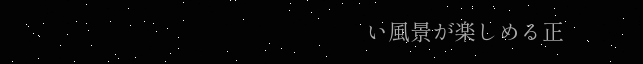い風景が楽しめる正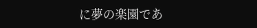に夢の楽園であ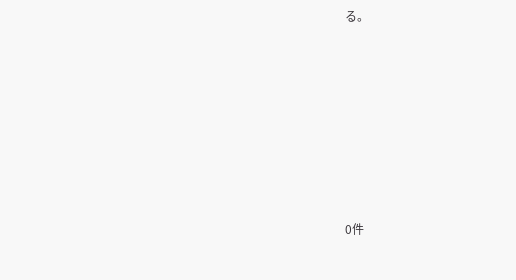る。












0件